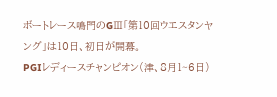ボートレース鳴門のGⅢ「第10回ウエスタンヤング」は10日、初日が開幕。
PGIレディースチャンピオン(津、8月1~6日)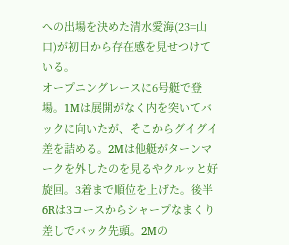への出場を決めた清水愛海(23=山口)が初日から存在感を見せつけている。
オープニングレースに6号艇で登場。1Mは展開がなく内を突いてバックに向いたが、そこからグイグイ差を詰める。2Mは他艇がターンマークを外したのを見るやクルッと好旋回。3着まで順位を上げた。後半6Rは3コースからシャープなまくり差しでバック先頭。2Mの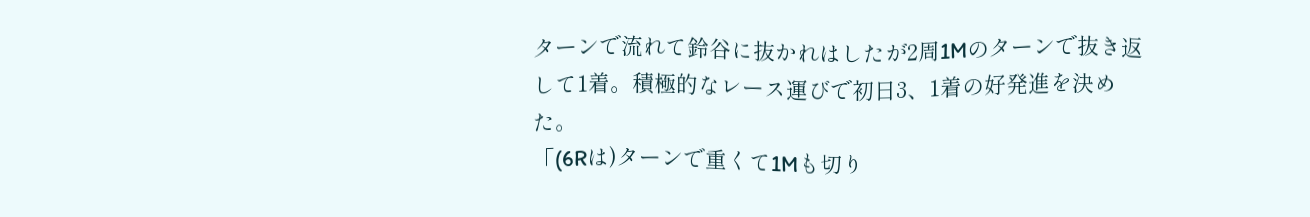ターンで流れて鈴谷に抜かれはしたが2周1Mのターンで抜き返して1着。積極的なレース運びで初日3、1着の好発進を決めた。
「(6Rは)ターンで重くて1Mも切り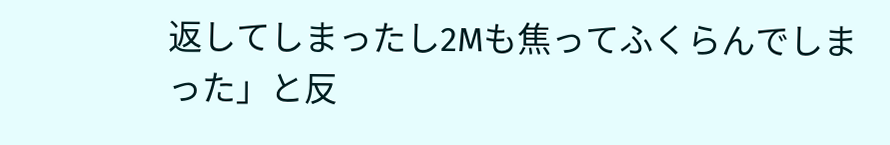返してしまったし2Mも焦ってふくらんでしまった」と反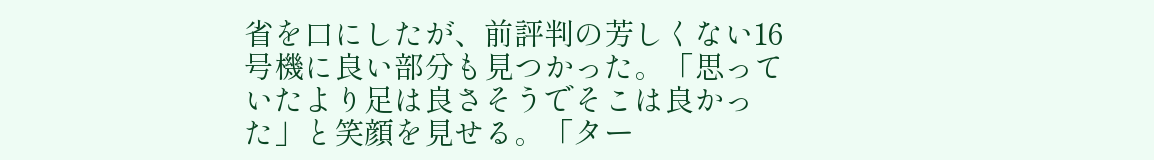省を口にしたが、前評判の芳しくない16号機に良い部分も見つかった。「思っていたより足は良さそうでそこは良かった」と笑顔を見せる。「ター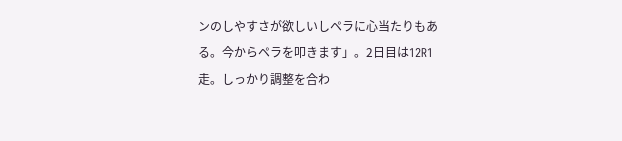ンのしやすさが欲しいしペラに心当たりもある。今からペラを叩きます」。2日目は12R1走。しっかり調整を合わ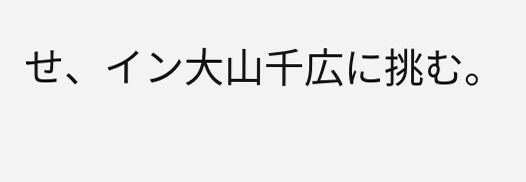せ、イン大山千広に挑む。